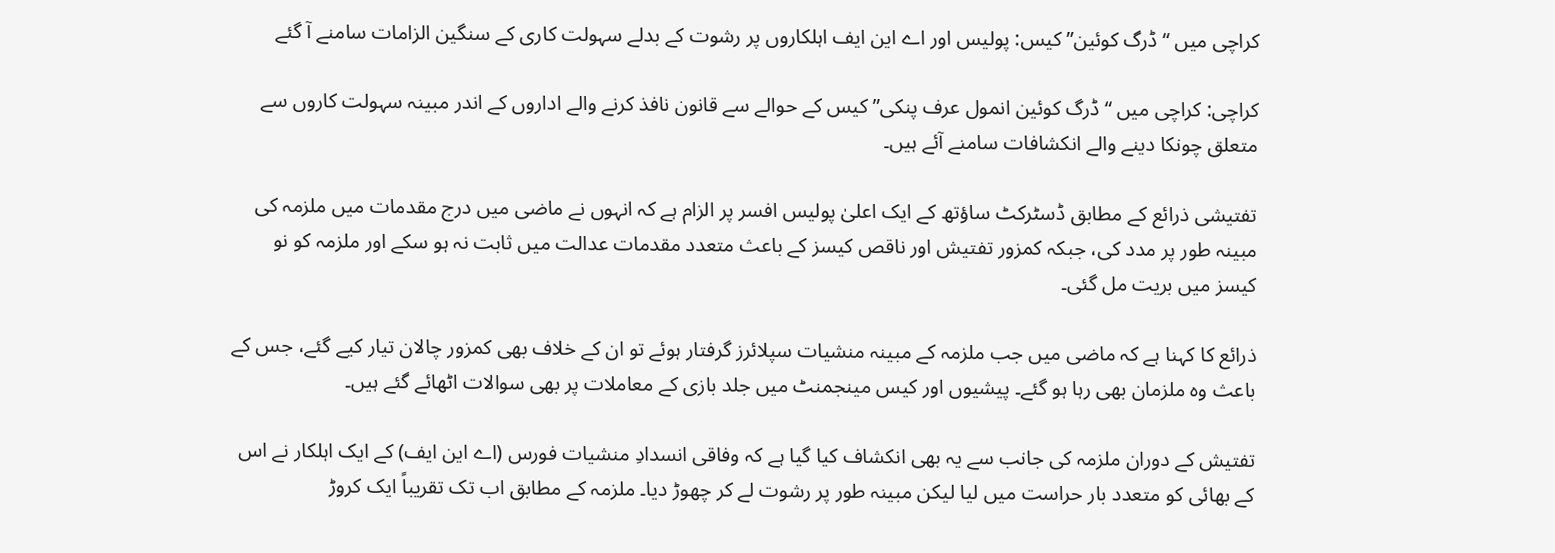کراچی میں “ڈرگ کوئین” کیس: پولیس اور اے این ایف اہلکاروں پر رشوت کے بدلے سہولت کاری کے سنگین الزامات سامنے آ گئے

کراچی: کراچی میں “ڈرگ کوئین انمول عرف پنکی” کیس کے حوالے سے قانون نافذ کرنے والے اداروں کے اندر مبینہ سہولت کاروں سے متعلق چونکا دینے والے انکشافات سامنے آئے ہیں۔

تفتیشی ذرائع کے مطابق ڈسٹرکٹ ساؤتھ کے ایک اعلیٰ پولیس افسر پر الزام ہے کہ انہوں نے ماضی میں درج مقدمات میں ملزمہ کی مبینہ طور پر مدد کی، جبکہ کمزور تفتیش اور ناقص کیسز کے باعث متعدد مقدمات عدالت میں ثابت نہ ہو سکے اور ملزمہ کو نو کیسز میں بریت مل گئی۔

ذرائع کا کہنا ہے کہ ماضی میں جب ملزمہ کے مبینہ منشیات سپلائرز گرفتار ہوئے تو ان کے خلاف بھی کمزور چالان تیار کیے گئے، جس کے باعث وہ ملزمان بھی رہا ہو گئے۔ پیشیوں اور کیس مینجمنٹ میں جلد بازی کے معاملات پر بھی سوالات اٹھائے گئے ہیں۔

تفتیش کے دوران ملزمہ کی جانب سے یہ بھی انکشاف کیا گیا ہے کہ وفاقی انسدادِ منشیات فورس (اے این ایف) کے ایک اہلکار نے اس کے بھائی کو متعدد بار حراست میں لیا لیکن مبینہ طور پر رشوت لے کر چھوڑ دیا۔ ملزمہ کے مطابق اب تک تقریباً ایک کروڑ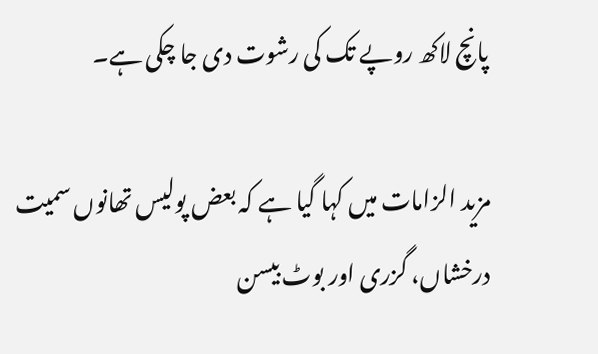پانچ لاکھ روپے تک کی رشوت دی جا چکی ہے۔

مزید الزامات میں کہا گیا ہے کہ بعض پولیس تھانوں سمیت درخشاں، گزری اور بوٹ بیسن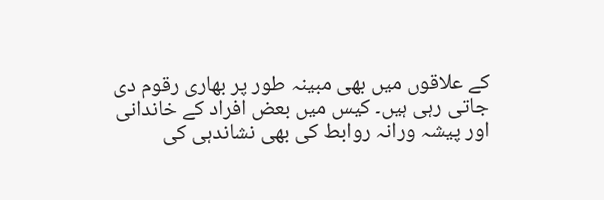کے علاقوں میں بھی مبینہ طور پر بھاری رقوم دی جاتی رہی ہیں۔ کیس میں بعض افراد کے خاندانی اور پیشہ ورانہ روابط کی بھی نشاندہی کی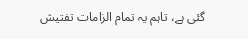گئی ہے، تاہم یہ تمام الزامات تفتیش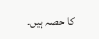کا حصہ ہیں۔